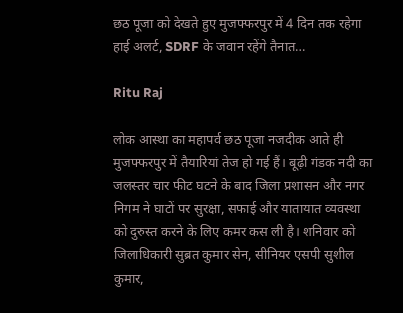छठ पूजा को देखते हुए मुजफ्फरपुर में 4 दिन तक रहेगा हाई अलर्ट, SDRF के जवान रहेंगे तैनात…

Ritu Raj

लोक आस्था का महापर्व छठ पूजा नजदीक आते ही मुजफ्फरपुर में तैयारियां तेज हो गई हैं। बूढ़ी गंडक नदी का जलस्तर चार फीट घटने के बाद जिला प्रशासन और नगर निगम ने घाटों पर सुरक्षा, सफाई और यातायात व्यवस्था को दुरुस्त करने के लिए कमर कस ली है। शनिवार को जिलाधिकारी सुब्रत कुमार सेन, सीनियर एसपी सुशील कुमार,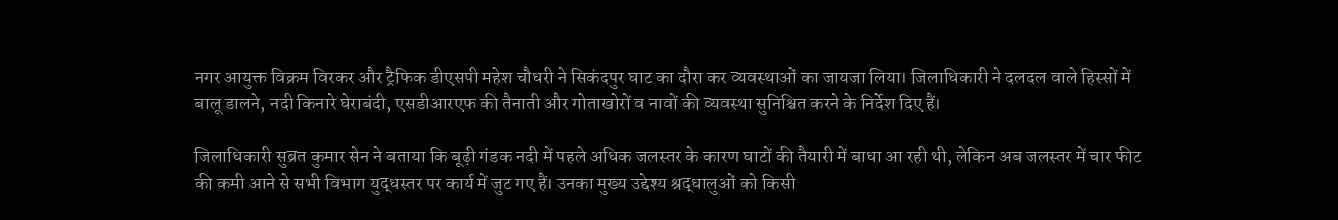नगर आयुक्त विक्रम विरकर और ट्रैफिक डीएसपी महेश चौधरी ने सिकंदपुर घाट का दौरा कर व्यवस्थाओं का जायजा लिया। जिलाधिकारी ने दलदल वाले हिस्सों में बालू डालने, नदी किनारे घेराबंदी, एसडीआरएफ की तैनाती और गोताखोरों व नावों की व्यवस्था सुनिश्चित करने के निर्देश दिए हैं।

जिलाधिकारी सुब्रत कुमार सेन ने बताया कि बूढ़ी गंडक नदी में पहले अधिक जलस्तर के कारण घाटों की तैयारी में बाधा आ रही थी, लेकिन अब जलस्तर में चार फीट की कमी आने से सभी विभाग युद्धस्तर पर कार्य में जुट गए हैं। उनका मुख्य उद्देश्य श्रद्धालुओं को किसी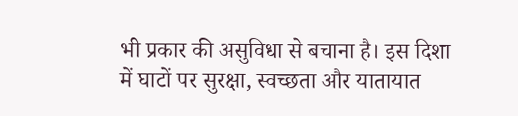भी प्रकार की असुविधा से बचाना है। इस दिशा में घाटों पर सुरक्षा, स्वच्छता और यातायात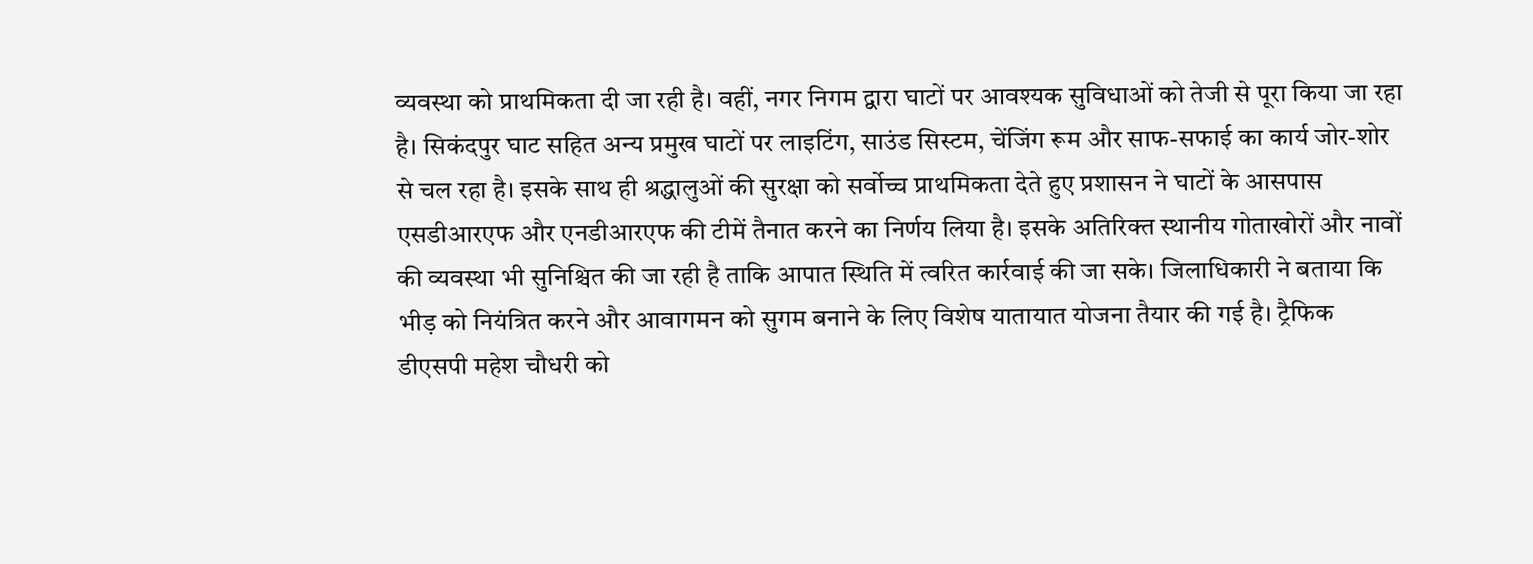व्यवस्था को प्राथमिकता दी जा रही है। वहीं, नगर निगम द्वारा घाटों पर आवश्यक सुविधाओं को तेजी से पूरा किया जा रहा है। सिकंदपुर घाट सहित अन्य प्रमुख घाटों पर लाइटिंग, साउंड सिस्टम, चेंजिंग रूम और साफ-सफाई का कार्य जोर-शोर से चल रहा है। इसके साथ ही श्रद्धालुओं की सुरक्षा को सर्वोच्च प्राथमिकता देते हुए प्रशासन ने घाटों के आसपास एसडीआरएफ और एनडीआरएफ की टीमें तैनात करने का निर्णय लिया है। इसके अतिरिक्त स्थानीय गोताखोरों और नावों की व्यवस्था भी सुनिश्चित की जा रही है ताकि आपात स्थिति में त्वरित कार्रवाई की जा सके। जिलाधिकारी ने बताया कि भीड़ को नियंत्रित करने और आवागमन को सुगम बनाने के लिए विशेष यातायात योजना तैयार की गई है। ट्रैफिक डीएसपी महेश चौधरी को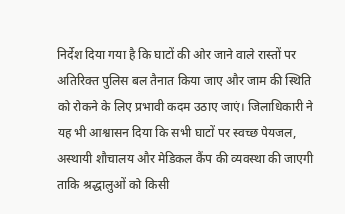निर्देश दिया गया है कि घाटों की ओर जाने वाले रास्तों पर अतिरिक्त पुलिस बल तैनात किया जाए और जाम की स्थिति को रोकने के लिए प्रभावी कदम उठाए जाएं। जिलाधिकारी ने यह भी आश्वासन दिया कि सभी घाटों पर स्वच्छ पेयजल, अस्थायी शौचालय और मेडिकल कैंप की व्यवस्था की जाएगी ताकि श्रद्धालुओं को किसी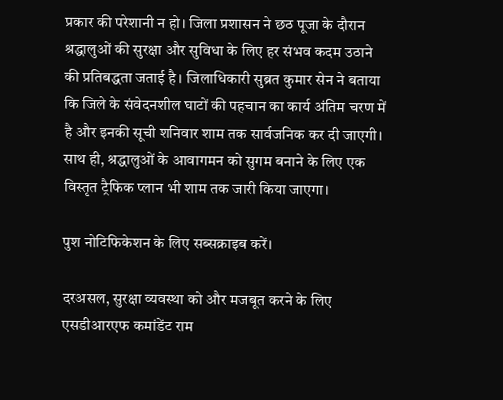प्रकार की परेशानी न हो। जिला प्रशासन ने छठ पूजा के दौरान श्रद्धालुओं की सुरक्षा और सुविधा के लिए हर संभव कदम उठाने की प्रतिबद्धता जताई है। जिलाधिकारी सुब्रत कुमार सेन ने बताया कि जिले के संवेदनशील घाटों की पहचान का कार्य अंतिम चरण में है और इनकी सूची शनिवार शाम तक सार्वजनिक कर दी जाएगी। साथ ही, श्रद्धालुओं के आवागमन को सुगम बनाने के लिए एक विस्तृत ट्रैफिक प्लान भी शाम तक जारी किया जाएगा।

पुश नोटिफिकेशन के लिए सब्सक्राइब करें।

दरअसल, सुरक्षा व्यवस्था को और मजबूत करने के लिए एसडीआरएफ कमांडेंट राम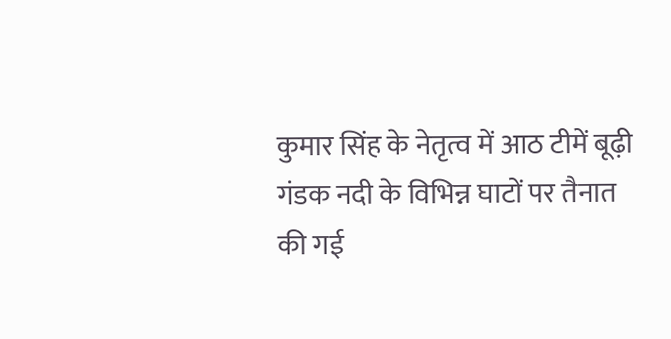कुमार सिंह के नेतृत्व में आठ टीमें बूढ़ी गंडक नदी के विभिन्न घाटों पर तैनात की गई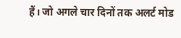हैं। जो अगले चार दिनों तक अलर्ट मोड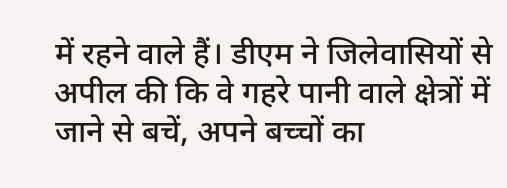में रहने वाले हैं। डीएम ने जिलेवासियों से अपील की कि वे गहरे पानी वाले क्षेत्रों में जाने से बचें, अपने बच्चों का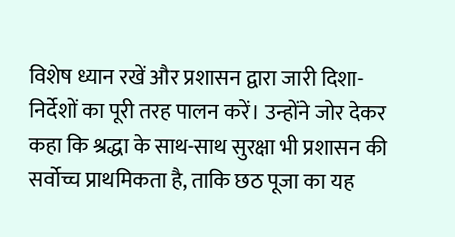विशेष ध्यान रखें और प्रशासन द्वारा जारी दिशा-निर्देशों का पूरी तरह पालन करें। उन्होंने जोर देकर कहा कि श्रद्धा के साथ-साथ सुरक्षा भी प्रशासन की सर्वोच्च प्राथमिकता है, ताकि छठ पूजा का यह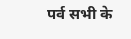पर्व सभी के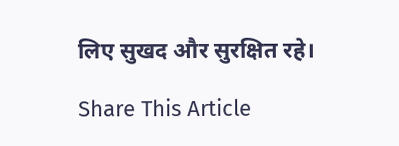लिए सुखद और सुरक्षित रहे।

Share This Article